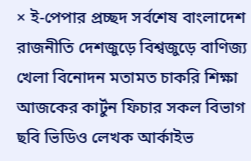× ই-পেপার প্রচ্ছদ সর্বশেষ বাংলাদেশ রাজনীতি দেশজুড়ে বিশ্বজুড়ে বাণিজ্য খেলা বিনোদন মতামত চাকরি শিক্ষা আজকের কার্টুন ফিচার সকল বিভাগ ছবি ভিডিও লেখক আর্কাইভ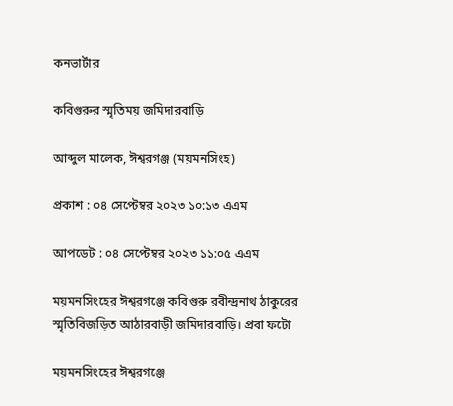কনভার্টার

কবিগুরুর স্মৃতিময় জমিদারবাড়ি

আব্দুল মালেক, ঈশ্বরগঞ্জ (ময়মনসিংহ)

প্রকাশ : ০৪ সেপ্টেম্বর ২০২৩ ১০:১৩ এএম

আপডেট : ০৪ সেপ্টেম্বর ২০২৩ ১১:০৫ এএম

ময়মনসিংহের ঈশ্বরগঞ্জে কবিগুরু রবীন্দ্রনাথ ঠাকুরের স্মৃতিবিজড়িত আঠারবাড়ী জমিদারবাড়ি। প্রবা ফটো

ময়মনসিংহের ঈশ্বরগঞ্জে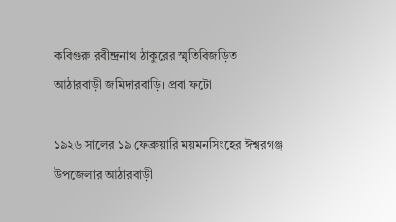কবিগুরু রবীন্দ্রনাথ ঠাকুরের স্মৃতিবিজড়িত আঠারবাড়ী জমিদারবাড়ি। প্রবা ফটো

১৯২৬ সালের ১৯ ফেব্রুয়ারি ময়মনসিংহের ঈশ্বরগঞ্জ উপজেলার আঠারবাড়ী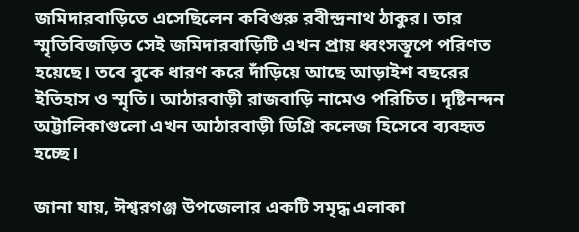জমিদারবাড়িতে এসেছিলেন কবিগুরু রবীন্দ্রনাথ ঠাকুর। তার স্মৃতিবিজড়িত সেই জমিদারবাড়িটি এখন প্রায় ধ্বংসস্তূপে পরিণত হয়েছে। তবে বুকে ধারণ করে দাঁড়িয়ে আছে আড়াইশ বছরের ইতিহাস ও স্মৃতি। আঠারবাড়ী রাজবাড়ি নামেও পরিচিত। দৃষ্টিনন্দন অট্টালিকাগুলো এখন আঠারবাড়ী ডিগ্রি কলেজ হিসেবে ব্যবহৃত হচ্ছে।

জানা যায়, ঈশ্বরগঞ্জ উপজেলার একটি সমৃদ্ধ এলাকা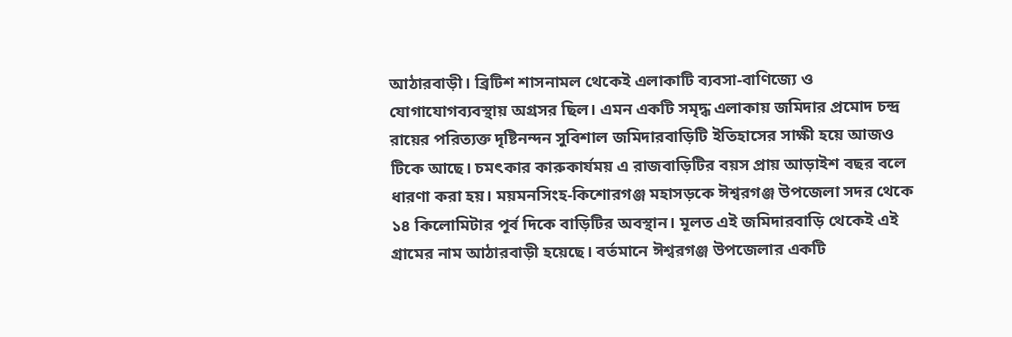আঠারবাড়ী। ব্রিটিশ শাসনামল থেকেই এলাকাটি ব্যবসা-বাণিজ্যে ও যোগাযোগব্যবস্থায় অগ্রসর ছিল। এমন একটি সমৃদ্ধ এলাকায় জমিদার প্রমোদ চন্দ্র রায়ের পরিত্যক্ত দৃষ্টিনন্দন সুবিশাল জমিদারবাড়িটি ইতিহাসের সাক্ষী হয়ে আজও টিকে আছে। চমৎকার কারুকার্যময় এ রাজবাড়িটির বয়স প্রায় আড়াইশ বছর বলে ধারণা করা হয়। ময়মনসিংহ-কিশোরগঞ্জ মহাসড়কে ঈশ্বরগঞ্জ উপজেলা সদর থেকে ১৪ কিলোমিটার পূর্ব দিকে বাড়িটির অবস্থান। মূলত এই জমিদারবাড়ি থেকেই এই গ্রামের নাম আঠারবাড়ী হয়েছে। বর্তমানে ঈশ্বরগঞ্জ উপজেলার একটি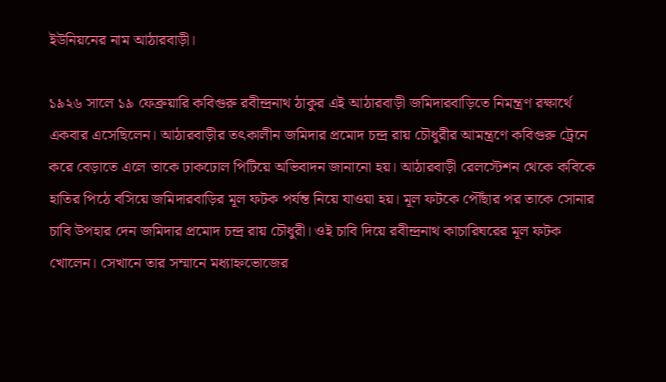ইউনিয়নের নাম আঠারবাড়ী।

১৯২৬ সালে ১৯ ফেব্রুয়ারি কবিগুরু রবীন্দ্রনাথ ঠাকুর এই আঠারবাড়ী জমিদারবাড়িতে নিমন্ত্রণ রক্ষার্থে একবার এসেছিলেন। আঠারবাড়ীর তৎকালীন জমিদার প্রমোদ চন্দ্র রায় চৌধুরীর আমন্ত্রণে কবিগুরু ট্রেনে করে বেড়াতে এলে তাকে ঢাকঢোল পিটিয়ে অভিবাদন জানানো হয়। আঠারবাড়ী রেলস্টেশন থেকে কবিকে হাতির পিঠে বসিয়ে জমিদারবাড়ির মূল ফটক পর্যন্ত নিয়ে যাওয়া হয়। মূল ফটকে পৌঁছার পর তাকে সোনার চাবি উপহার দেন জমিদার প্রমোদ চন্দ্র রায় চৌধুরী। ওই চাবি দিয়ে রবীন্দ্রনাথ কাচারিঘরের মূল ফটক খোলেন। সেখানে তার সম্মানে মধ্যাহ্নভোজের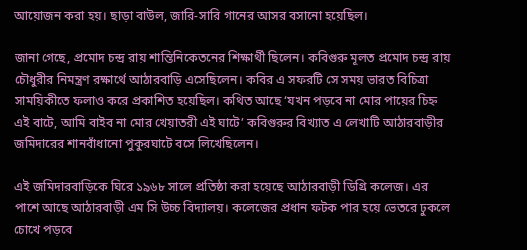আয়োজন করা হয়। ছাড়া বাউল, জারি-সারি গানের আসর বসানো হয়েছিল।

জানা গেছে, প্রমোদ চন্দ্র রায় শান্তিনিকেতনের শিক্ষার্থী ছিলেন। কবিগুরু মূলত প্রমোদ চন্দ্র রায় চৌধুরীর নিমন্ত্রণ রক্ষার্থে আঠারবাড়ি এসেছিলেন। কবির এ সফরটি সে সময় ভারত বিচিত্রা সাময়িকীতে ফলাও করে প্রকাশিত হয়েছিল। কথিত আছে ‘যখন পড়বে না মোর পায়ের চিহ্ন এই বাটে, আমি বাইব না মোর খেয়াতরী এই ঘাটে’ কবিগুরুর বিখ্যাত এ লেখাটি আঠারবাড়ীর জমিদারের শানবাঁধানো পুকুরঘাটে বসে লিখেছিলেন।

এই জমিদারবাড়িকে ঘিরে ১৯৬৮ সালে প্রতিষ্ঠা করা হয়েছে আঠারবাড়ী ডিগ্রি কলেজ। এর পাশে আছে আঠারবাড়ী এম সি উচ্চ বিদ্যালয়। কলেজের প্রধান ফটক পার হয়ে ভেতরে ঢুকলে চোখে পড়বে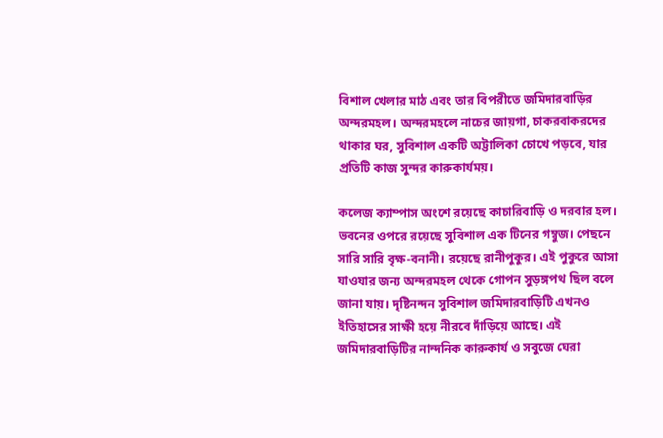বিশাল খেলার মাঠ এবং তার বিপরীতে জমিদারবাড়ির অন্দরমহল। অন্দরমহলে নাচের জায়গা, চাকরবাকরদের থাকার ঘর, সুবিশাল একটি অট্টালিকা চোখে পড়বে, যার প্রতিটি কাজ সুন্দর কারুকার্যময়।

কলেজ ক্যাম্পাস অংশে রয়েছে কাচারিবাড়ি ও দরবার হল। ভবনের ওপরে রয়েছে সুবিশাল এক টিনের গম্বুজ। পেছনে সারি সারি বৃক্ষ-বনানী। রয়েছে রানীপুকুর। এই পুকুরে আসা যাওযার জন্য অন্দরমহল থেকে গোপন সুড়ঙ্গপথ ছিল বলে জানা যায়। দৃষ্টিনন্দন সুবিশাল জমিদারবাড়িটি এখনও ইতিহাসের সাক্ষী হয়ে নীরবে দাঁড়িয়ে আছে। এই জমিদারবাড়িটির নান্দনিক কারুকার্য ও সবুজে ঘেরা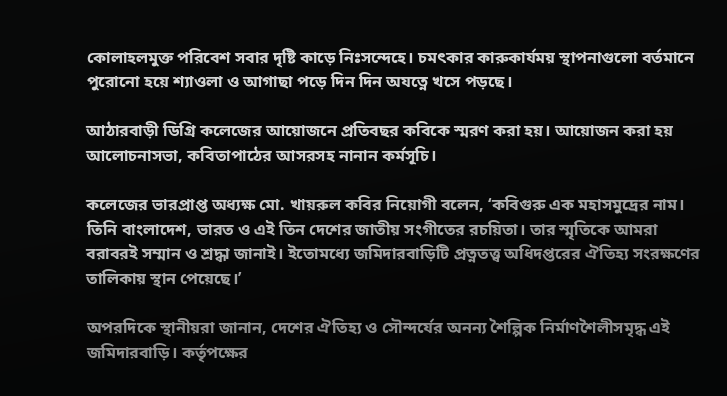কোলাহলমুক্ত পরিবেশ সবার দৃষ্টি কাড়ে নিঃসন্দেহে। চমৎকার কারুকার্যময় স্থাপনাগুলো বর্তমানে পুরোনো হয়ে শ্যাওলা ও আগাছা পড়ে দিন দিন অযত্নে খসে পড়ছে।

আঠারবাড়ী ডিগ্রি কলেজের আয়োজনে প্রতিবছর কবিকে স্মরণ করা হয়। আয়োজন করা হয় আলোচনাসভা, কবিতাপাঠের আসরসহ নানান কর্মসূচি।

কলেজের ভারপ্রাপ্ত অধ্যক্ষ মো. খায়রুল কবির নিয়োগী বলেন, ‘কবিগুরু এক মহাসমুদ্রের নাম। তিনি বাংলাদেশ, ভারত ও এই তিন দেশের জাতীয় সংগীতের রচয়িতা। তার স্মৃতিকে আমরা বরাবরই সম্মান ও শ্রদ্ধা জানাই। ইতোমধ্যে জমিদারবাড়িটি প্রত্নতত্ত্ব অধিদপ্তরের ঐতিহ্য সংরক্ষণের তালিকায় স্থান পেয়েছে।’

অপরদিকে স্থানীয়রা জানান, দেশের ঐতিহ্য ও সৌন্দর্যের অনন্য শৈল্পিক নির্মাণশৈলীসমৃদ্ধ এই জমিদারবাড়ি। কর্তৃপক্ষের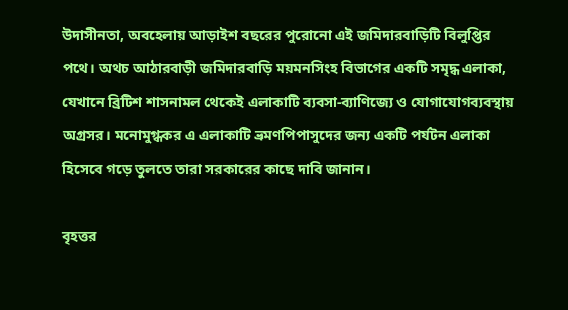উদাসীনতা, অবহেলায় আড়াইশ বছরের পুরোনো এই জমিদারবাড়িটি বিলুপ্তির পথে। অথচ আঠারবাড়ী জমিদারবাড়ি ময়মনসিংহ বিভাগের একটি সমৃদ্ধ এলাকা, যেখানে ব্রিটিশ শাসনামল থেকেই এলাকাটি ব্যবসা-ব্যাণিজ্যে ও যোগাযোগব্যবস্থায় অগ্রসর। মনোমুগ্ধকর এ এলাকাটি ভ্রমণপিপাসুদের জন্য একটি পর্যটন এলাকা হিসেবে গড়ে তুলতে তারা সরকারের কাছে দাবি জানান।

বৃহত্তর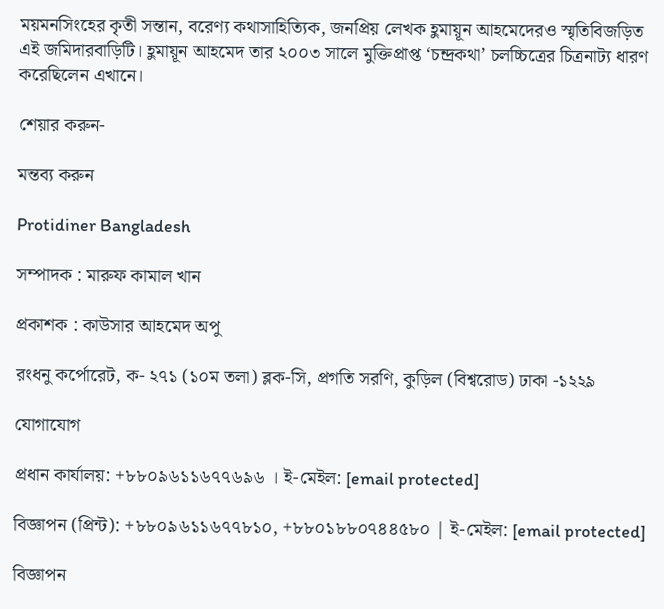ময়মনসিংহের কৃতী সন্তান, বরেণ্য কথাসাহিত্যিক, জনপ্রিয় লেখক হ‍ুমায়ূন আহমেদেরও স্মৃতিবিজড়িত এই জমিদারবাড়িটি। হ‍ুমায়ূন আহমেদ তার ২০০৩ সালে মুক্তিপ্রাপ্ত ‘চন্দ্রকথা’ চলচ্চিত্রের চিত্রনাট্য ধারণ করেছিলেন এখানে।

শেয়ার করুন-

মন্তব্য করুন

Protidiner Bangladesh

সম্পাদক : মারুফ কামাল খান

প্রকাশক : কাউসার আহমেদ অপু

রংধনু কর্পোরেট, ক- ২৭১ (১০ম তলা) ব্লক-সি, প্রগতি সরণি, কুড়িল (বিশ্বরোড) ঢাকা -১২২৯

যোগাযোগ

প্রধান কার্যালয়: +৮৮০৯৬১১৬৭৭৬৯৬ । ই-মেইল: [email protected]

বিজ্ঞাপন (প্রিন্ট): +৮৮০৯৬১১৬৭৭৮১০, +৮৮০১৮৮০৭৪৪৫৮০ | ই-মেইল: [email protected]

বিজ্ঞাপন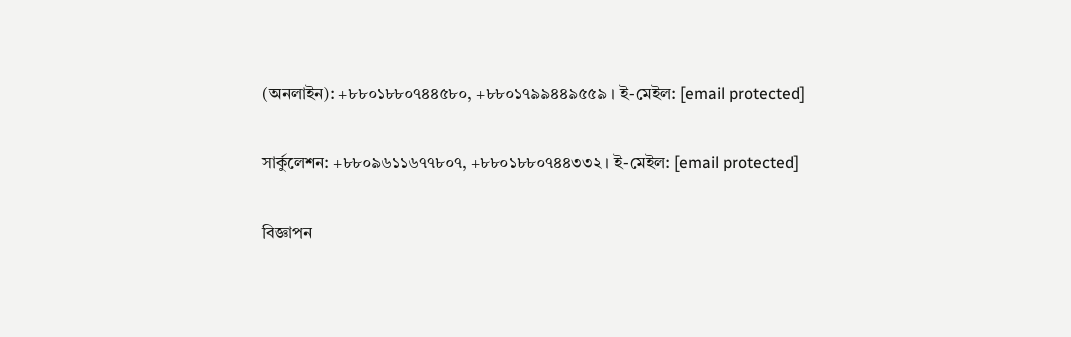(অনলাইন): +৮৮০১৮৮০৭৪৪৫৮০, +৮৮০১৭৯৯৪৪৯৫৫৯ । ই-মেইল: [email protected]

সার্কুলেশন: +৮৮০৯৬১১৬৭৭৮০৭, +৮৮০১৮৮০৭৪৪৩৩২ । ই-মেইল: [email protected]

বিজ্ঞাপন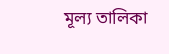মূল্য তালিকা